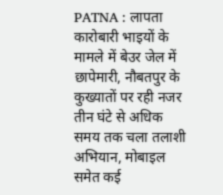PATNA : लापता कारोबारी भाइयों के मामले में बेउर जेल में छापेमारी, नौबतपुर के कुख्यातों पर रही नजर
तीन घंटे से अधिक समय तक चला तलाशी अभियान, मोबाइल समेत कई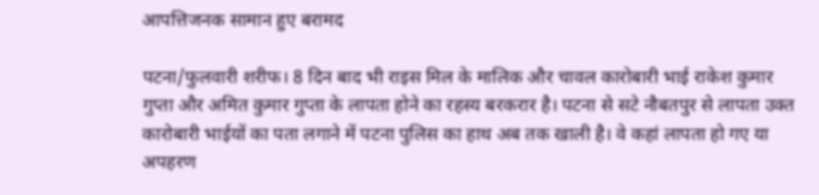आपत्तिजनक सामान हुए बरामद

पटना/फुलवारी शरीफ। 8 दिन बाद भी राइस मिल के मालिक और चावल कारोबारी भाई राकेश कुमार गुप्ता और अमित कुमार गुप्ता के लापता होने का रहस्य बरकरार है। पटना से सटे नौबतपुर से लापता उक्त कारोबारी भाईयों का पता लगाने में पटना पुलिस का हाथ अब तक खाली है। वे कहां लापता हो गए या अपहरण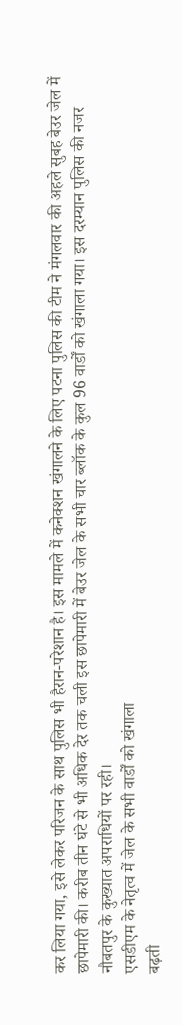कर लिया गया, इसे लेकर परिजन के साथ पुलिस भी हैरान-परेशान है। इस मामले में कनेक्शन खंगालने के लिए पटना पुलिस की टीम ने मंगलवार की अहले सुबह बेउर जेल में छापेमारी की। करीब तीन घंटे से भी अधिक देर तक चली इस छापेमारी में बेउर जेल के सभी चार ब्लॉक के कुल 96 वार्डों को खंगाला गया। इस दरम्यान पुलिस की नजर नौबतपुर के कुख्यात अपराधियों पर रही।
एसडीएम के नेतृत्व में जेल के सभी वार्डों को खंगाला
बढ़ती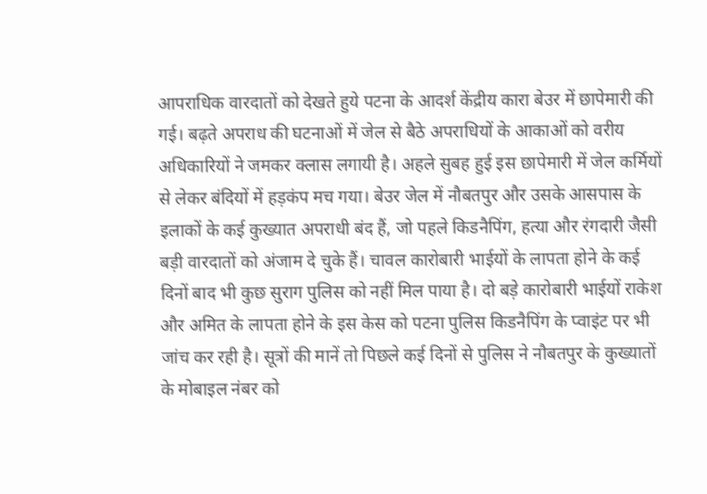आपराधिक वारदातों को देखते हुये पटना के आदर्श केंद्रीय कारा बेउर में छापेमारी की गई। बढ़ते अपराध की घटनाओं में जेल से बैठे अपराधियों के आकाओं को वरीय अधिकारियों ने जमकर क्लास लगायी है। अहले सुबह हुई इस छापेमारी में जेल कर्मियों से लेकर बंदियों में हड़कंप मच गया। बेउर जेल में नौबतपुर और उसके आसपास के इलाकों के कई कुख्यात अपराधी बंद हैं, जो पहले किडनैपिंग, हत्या और रंगदारी जैसी बड़ी वारदातों को अंजाम दे चुके हैं। चावल कारोबारी भाईयों के लापता होने के कई दिनों बाद भी कुछ सुराग पुलिस को नहीं मिल पाया है। दो बड़े कारोबारी भाईयों राकेश और अमित के लापता होने के इस केस को पटना पुलिस किडनैपिंग के प्वाइंट पर भी जांच कर रही है। सूत्रों की मानें तो पिछले कई दिनों से पुलिस ने नौबतपुर के कुख्यातों के मोबाइल नंबर को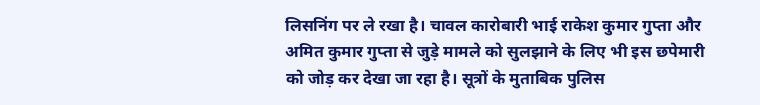लिसनिंग पर ले रखा है। चावल कारोबारी भाई राकेश कुमार गुप्ता और अमित कुमार गुप्ता से जुड़े मामले को सुलझाने के लिए भी इस छपेमारी को जोड़ कर देखा जा रहा है। सूत्रों के मुताबिक पुलिस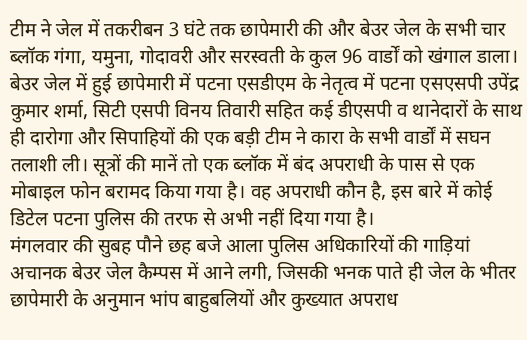टीम ने जेल में तकरीबन 3 घंटे तक छापेमारी की और बेउर जेल के सभी चार ब्लॉक गंगा, यमुना, गोदावरी और सरस्वती के कुल 96 वार्डों को खंगाल डाला। बेउर जेल में हुई छापेमारी में पटना एसडीएम के नेतृत्व में पटना एसएसपी उपेंद्र कुमार शर्मा, सिटी एसपी विनय तिवारी सहित कई डीएसपी व थानेदारों के साथ ही दारोगा और सिपाहियों की एक बड़ी टीम ने कारा के सभी वार्डों में सघन तलाशी ली। सूत्रों की मानें तो एक ब्लॉक में बंद अपराधी के पास से एक मोबाइल फोन बरामद किया गया है। वह अपराधी कौन है, इस बारे में कोई डिटेल पटना पुलिस की तरफ से अभी नहीं दिया गया है।
मंगलवार की सुबह पौने छह बजे आला पुलिस अधिकारियों की गाड़ियां अचानक बेउर जेल कैम्पस में आने लगी, जिसकी भनक पाते ही जेल के भीतर छापेमारी के अनुमान भांप बाहुबलियों और कुख्यात अपराध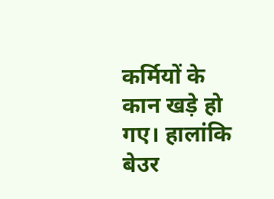कर्मियों के कान खड़े हो गए। हालांकि बेउर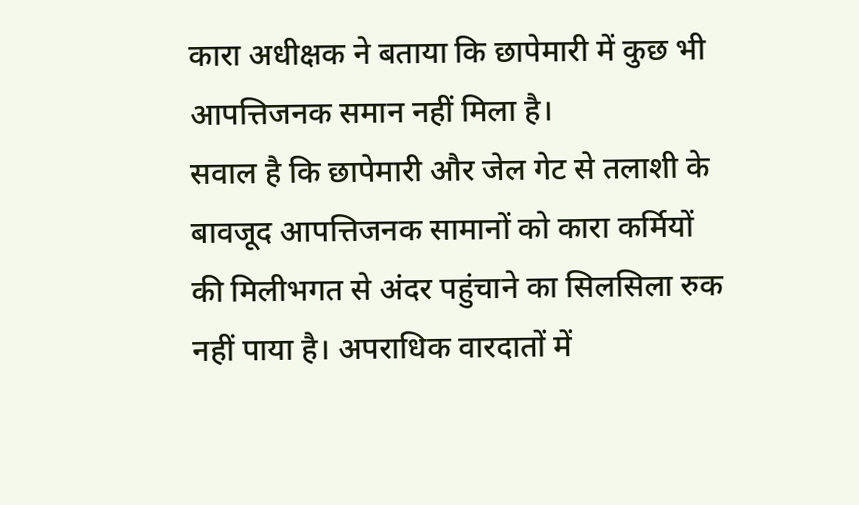कारा अधीक्षक ने बताया कि छापेमारी में कुछ भी आपत्तिजनक समान नहीं मिला है।
सवाल है कि छापेमारी और जेल गेट से तलाशी के बावजूद आपत्तिजनक सामानों को कारा कर्मियों की मिलीभगत से अंदर पहुंचाने का सिलसिला रुक नहीं पाया है। अपराधिक वारदातों में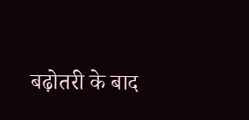बढ़ोतरी के बाद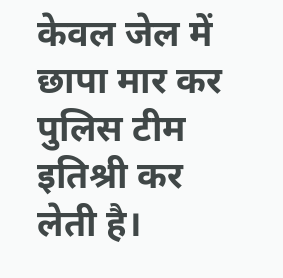केवल जेल में छापा मार कर पुलिस टीम इतिश्री कर लेती है।